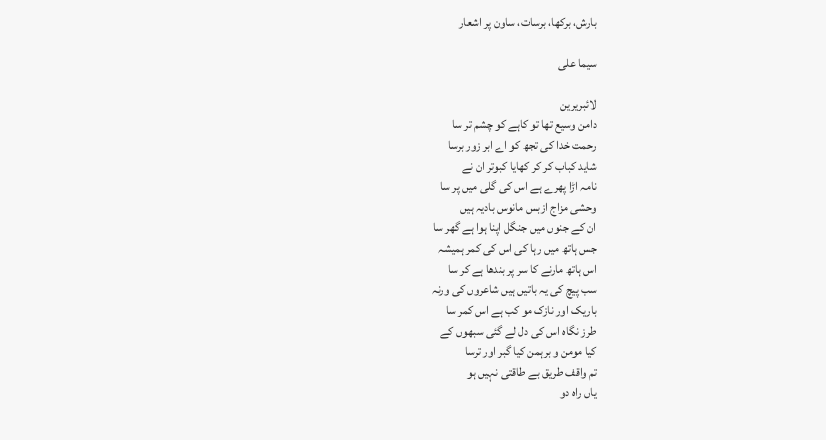بارش، برکھا، برسات، ساون پر اشعار

سیما علی

لائبریرین
دامن وسیع تھا تو کاہے کو چشم تر سا
رحمت خدا کی تجھ کو اے ابر زور برسا
شاید کباب کر کر کھایا کبوتر ان نے
نامہ اڑا پھرے ہے اس کی گلی میں پر سا
وحشی مزاج ازبس مانوس بادیہ ہیں
ان کے جنوں میں جنگل اپنا ہوا ہے گھر سا
جس ہاتھ میں رہا کی اس کی کمر ہمیشہ
اس ہاتھ مارنے کا سر پر بندھا ہے کر سا
سب پیچ کی یہ باتیں ہیں شاعروں کی ورنہ
باریک اور نازک مو کب ہے اس کمر سا
طرز نگاہ اس کی دل لے گئی سبھوں کے
کیا مومن و برہمن کیا گبر اور ترسا
تم واقف طریق بے طاقتی نہیں ہو
یاں راہ دو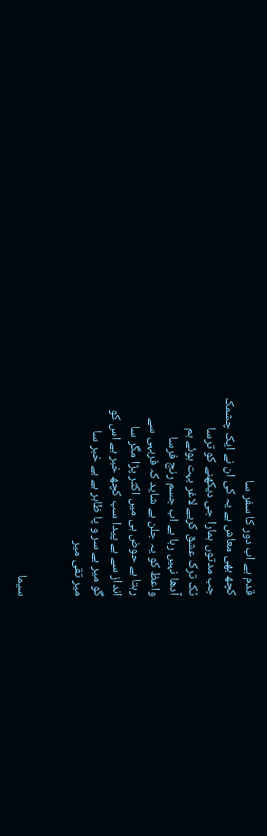قدم ہے اب دور کا سفر سا
کچھ بھی معاش ہے یہ کی ان نے ایک چشمک
جب مدتوں ہمارا جی دیکھنے کو ترسا
ٹک ترک عشق کریے لاغر بہت ہوئے ہم
آدھا نہیں رہا ہے اب جسم رنج فرسا
واعظ کو یہ جلن ہے شاید کہ فربہی سے
رہتا ہے حوض ہی میں اکثر پڑا مگر سا
انداز سے ہے پیدا سب کچھ خبر ہے اس کو
گو میر بے سر و پا ظاہر ہے بے خبر سا
میر تقی میر


سیما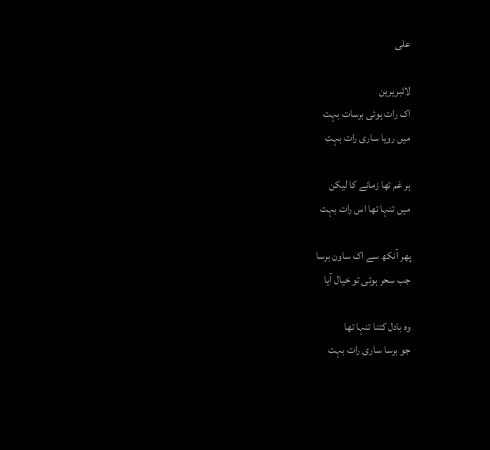علی

لائبریرین
اک رات ہوئی برسات بہت
میں رویا ساری رات بہت

ہر غم تھا زمانے کا لیکن
میں تنہا تھا اس رات بہت

پھر آنکھ سے اک ساون برسا
جب سحر ہوئی تو خیال آیا

وہ بادل کتنا تنہا تھا
جو برسا ساری رات بہت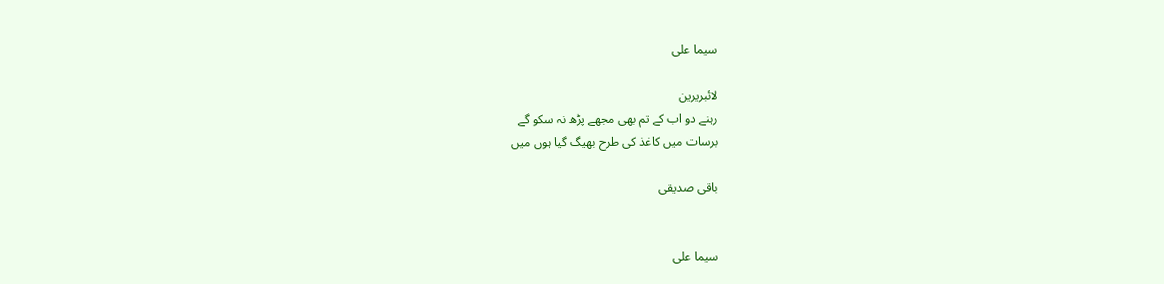سیما علی

لائبریرین
رہنے دو اب کے تم بھی مجھے پڑھ نہ سکو گے
برسات میں کاغذ کی طرح بھیگ گیا ہوں میں

باقی صدیقی


سیما علی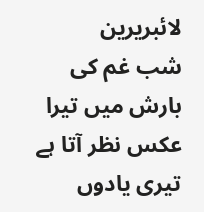لائبریرین
شب غم کی بارش میں تیرا عکس نظر آتا ہے
تیری یادوں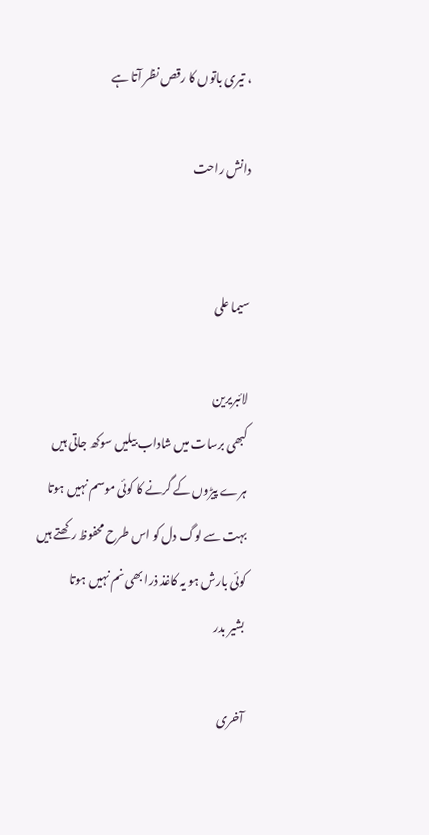، تیری باتوں کا رقص نظر آتا ہے

دانش راحت


سیما علی

لائبریرین
کبھی برسات میں شاداب بیلیں سوکھ جاتی ہیں
ہرے پیڑوں کے گرنے کا کوئی موسم نہیں ہوتا
بہت سے لوگ دل کو اس طرح محفوظ رکھتے ہیں
کوئی بارش ہو یہ کاغذ ذرا بھی نم نہیں ہوتا
بشیر بدر

آخری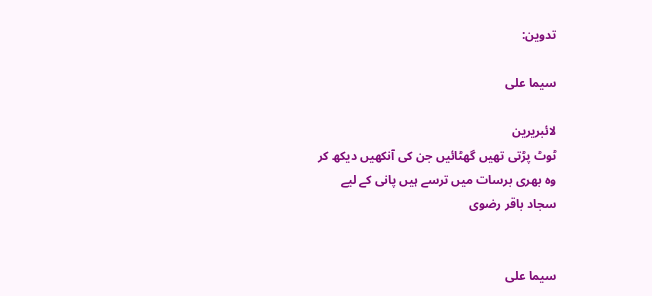تدوین:

سیما علی

لائبریرین
ٹوٹ پڑتی تھیں گھٹائیں جن کی آنکھیں دیکھ کر
وہ بھری برسات میں ترسے ہیں پانی کے لیے
سجاد باقر رضوی


سیما علی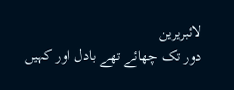لائبریرین
دور تک چھائے تھے بادل اور کہیں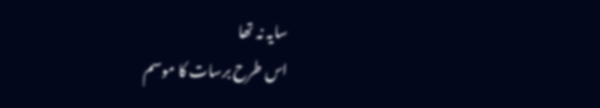سایہ نہ تھا
اس طرح برسات کا موسم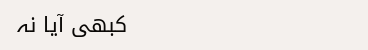کبھی آیا نہ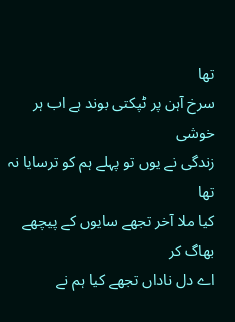تھا
سرخ آہن پر ٹپکتی بوند ہے اب ہر خوشی
زندگی نے یوں تو پہلے ہم کو ترسایا نہ تھا
کیا ملا آخر تجھے سایوں کے پیچھے بھاگ کر
اے دل ناداں تجھے کیا ہم نے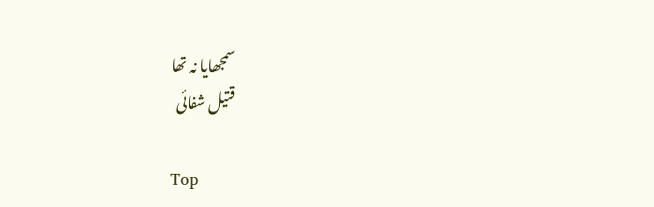سمجھایا نہ تھا
قتیل شفائی

Top